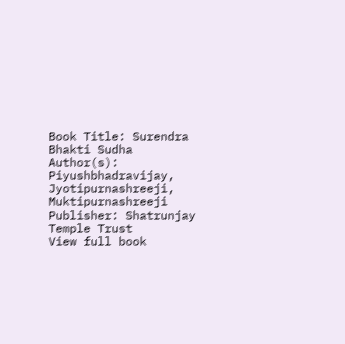Book Title: Surendra Bhakti Sudha
Author(s): Piyushbhadravijay, Jyotipurnashreeji, Muktipurnashreeji
Publisher: Shatrunjay Temple Trust
View full book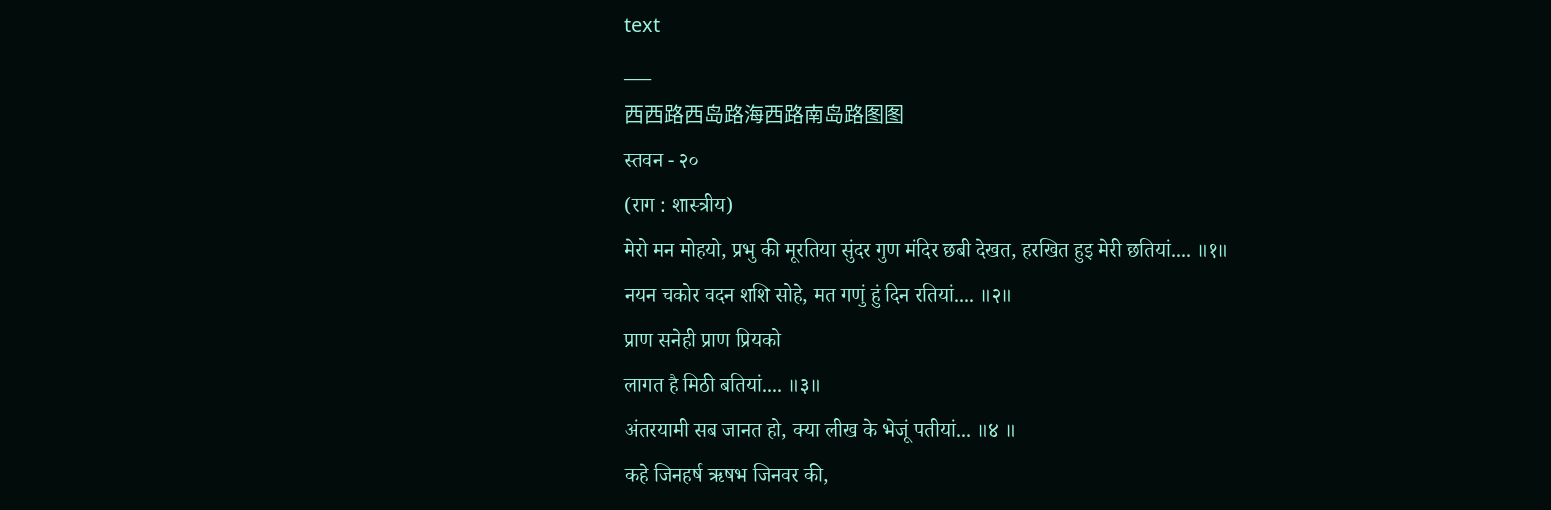text
___
西西路西岛路海西路南岛路图图
स्तवन - २०
(राग : शास्त्रीय)
मेरो मन मोहयो, प्रभु की मूरतिया सुंदर गुण मंदिर छबी देखत, हरखित हुइ मेरी छतियां.... ॥१॥
नयन चकोर वदन शशि सोहे, मत गणुं हुं दिन रतियां.... ॥२॥
प्राण सनेही प्राण प्रियको
लागत है मिठी बतियां.... ॥३॥
अंतरयामी सब जानत हो, क्या लीख के भेजूं पतीयां... ॥४ ॥
कहे जिनहर्ष ऋषभ जिनवर की,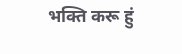भक्ति करू हुं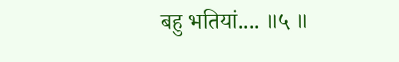बहु भतियां.... ॥५ ॥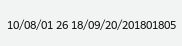10/08/01 26 18/09/20/201801805